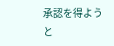承認を得ようと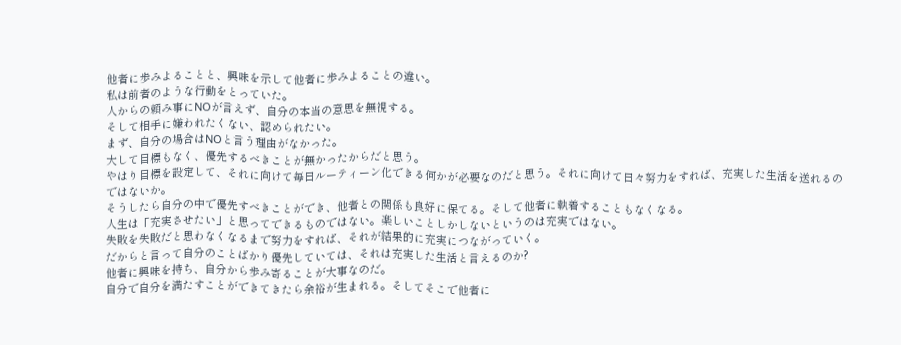他者に歩みよることと、興味を示して他者に歩みよることの違い。
私は前者のような行動をとっていた。
人からの頼み事にNOが言えず、自分の本当の意思を無視する。
そして相手に嫌われたくない、認められたい。
まず、自分の場合はNOと言う理由がなかった。
大して目標もなく、優先するべきことが無かったからだと思う。
やはり目標を設定して、それに向けて毎日ルーティーン化できる何かが必要なのだと思う。それに向けて日々努力をすれば、充実した生活を送れるのではないか。
そうしたら自分の中で優先すべきことができ、他者との関係も良好に保てる。そして他者に執着することもなくなる。
人生は「充実させたい」と思ってできるものではない。楽しいことしかしないというのは充実ではない。
失敗を失敗だと思わなくなるまで努力をすれば、それが結果的に充実につながっていく。
だからと言って自分のことばかり優先していては、それは充実した生活と言えるのか?
他者に興味を持ち、自分から歩み寄ることが大事なのだ。
自分で自分を満たすことができてきたら余裕が生まれる。そしてそこで他者に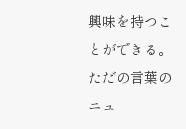興味を持つことができる。
ただの言葉のニュ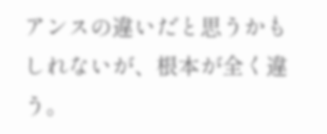アンスの違いだと思うかもしれないが、根本が全く違う。